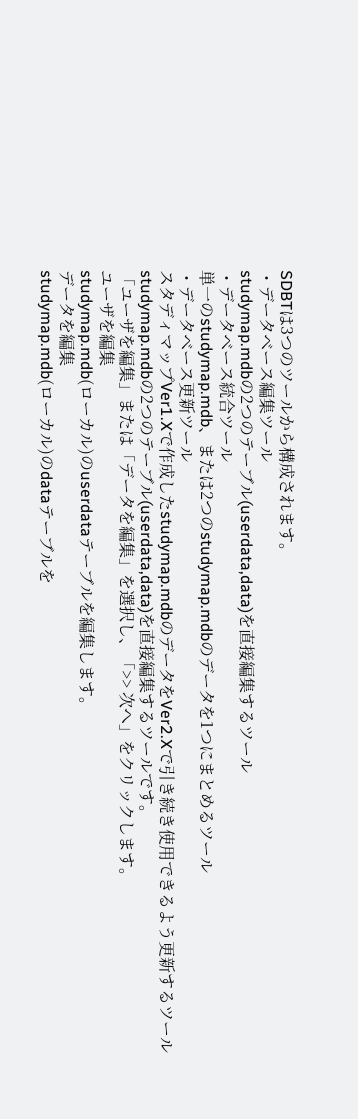SDBTは3つのツールから構成されます。
・データベース編集ツール
studymap.mdbの2つのテーブル(userdata,data)を直接編集するツール
・データベース統合ツール
単一のstudymap.mdb、または2つのstudymap.mdbのデータを1つにまとめるツール
・データベース更新ツール
スタディマップVer1.Xで作成したstudymap.mdbのデータをVer2.Xで引き続き使用できるよう更新するツール
studymap.mdbの2つのテーブル(userdata,data)を直接編集するツールです。
「ユーザを編集」または「データを編集」を選択し、「>> 次へ」をクリックします。
ユーザを編集
studymap.mdb(ローカル)のuserdataテーブルを編集します。
データを編集
studymap.mdb(ローカル)のdataテーブルを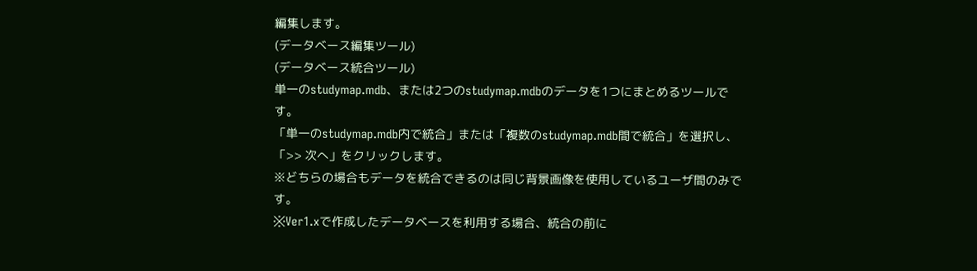編集します。
(データベース編集ツール)
(データベース統合ツール)
単一のstudymap.mdb、または2つのstudymap.mdbのデータを1つにまとめるツールです。
「単一のstudymap.mdb内で統合」または「複数のstudymap.mdb間で統合」を選択し、「>> 次へ」をクリックします。
※どちらの場合もデータを統合できるのは同じ背景画像を使用しているユーザ間のみです。
※Ver1.xで作成したデータベースを利用する場合、統合の前に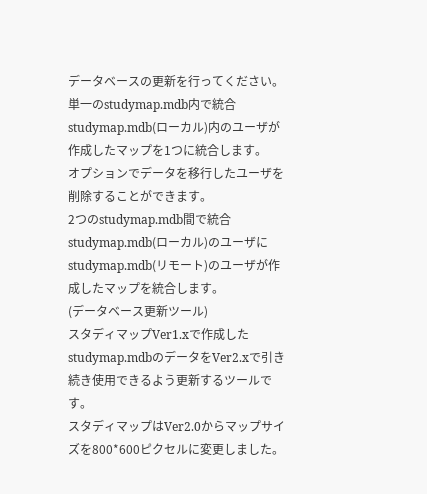データベースの更新を行ってください。
単一のstudymap.mdb内で統合
studymap.mdb(ローカル)内のユーザが作成したマップを1つに統合します。
オプションでデータを移行したユーザを削除することができます。
2つのstudymap.mdb間で統合
studymap.mdb(ローカル)のユーザにstudymap.mdb(リモート)のユーザが作成したマップを統合します。
(データベース更新ツール)
スタディマップVer1.xで作成したstudymap.mdbのデータをVer2.xで引き続き使用できるよう更新するツールです。
スタディマップはVer2.0からマップサイズを800*600ピクセルに変更しました。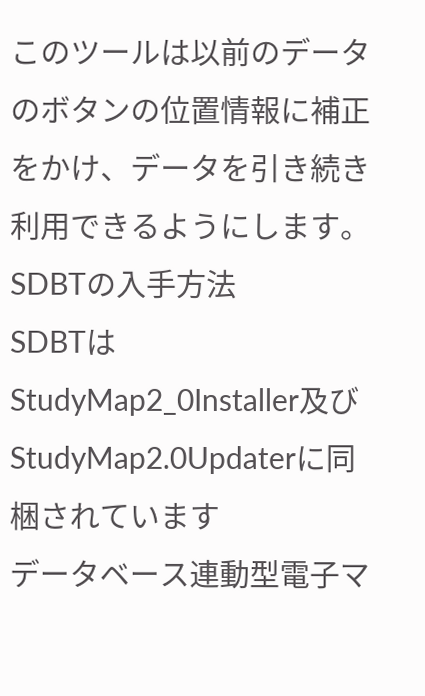このツールは以前のデータのボタンの位置情報に補正をかけ、データを引き続き利用できるようにします。
SDBTの入手方法
SDBTはStudyMap2_0Installer及びStudyMap2.0Updaterに同梱されています
データベース連動型電子マ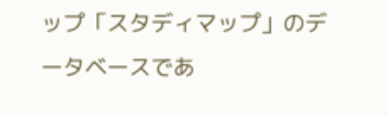ップ「スタディマップ」のデータベースであ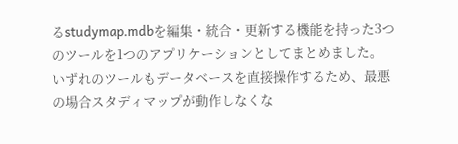るstudymap.mdbを編集・統合・更新する機能を持った3つのツールを1つのアプリケーションとしてまとめました。
いずれのツールもデータベースを直接操作するため、最悪の場合スタディマップが動作しなくな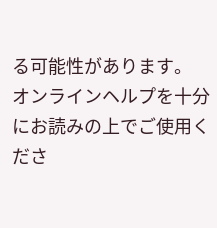る可能性があります。
オンラインヘルプを十分にお読みの上でご使用くださ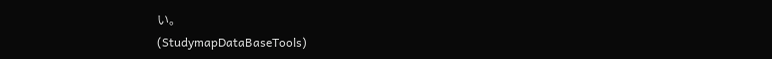い。
(StudymapDataBaseTools)